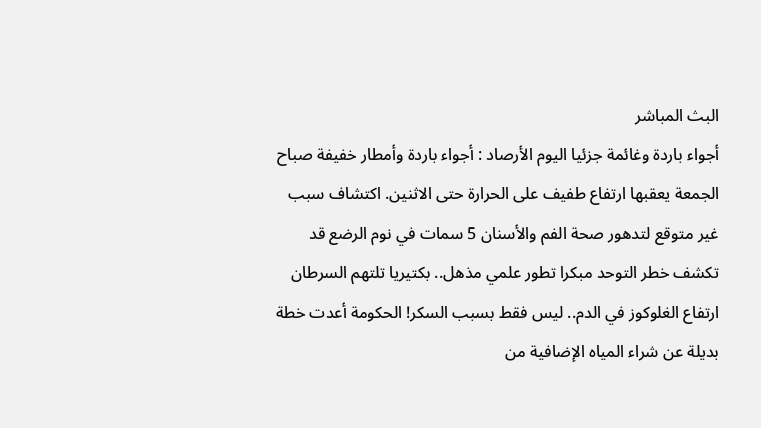البث المباشر
أجواء باردة وغائمة جزئيا اليوم الأرصاد : أجواء باردة وأمطار خفيفة صباح الجمعة يعقبها ارتفاع طفيف على الحرارة حتى الاثنين. اكتشاف سبب غير متوقع لتدهور صحة الفم والأسنان 5 سمات في نوم الرضع قد تكشف خطر التوحد مبكرا تطور علمي مذهل.. بكتيريا تلتهم السرطان ارتفاع الغلوكوز في الدم.. ليس فقط بسبب السكر! الحكومة أعدت خطة بديلة عن شراء المياه الإضافية من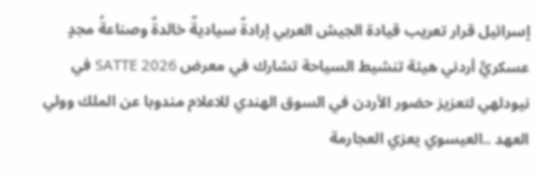إسرائيل قرار تعريب قيادة الجيش العربي إرادةٌ سياديةٌ خالدةٌ وصناعةُ مجدٍ عسكريٍّ أردني هيئة تنشيط السياحة تشارك في معرض SATTE 2026 في نيودلهي لتعزيز حضور الأردن في السوق الهندي للاعلام مندوبا عن الملك وولي العهد ..العيسوي يعزي العجارمة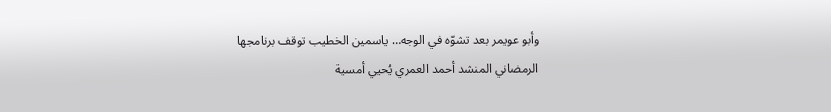وأبو عويمر بعد تشوّه في الوجه… ياسمين الخطيب توقف برنامجها الرمضاني المنشد أحمد العمري يُحيي أمسية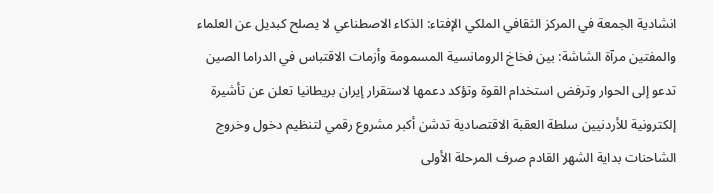انشادية الجمعة في المركز الثقافي الملكي الإفتاء: الذكاء الاصطناعي لا يصلح كبديل عن العلماء والمفتين مرآة الشاشة: بين فخاخ الرومانسية المسمومة وأزمات الاقتباس في الدراما الصين تدعو إلى الحوار وترفض استخدام القوة وتؤكد دعمها لاستقرار إيران بريطانيا تعلن عن تأشيرة إلكترونية للأردنيين سلطة العقبة الاقتصادية تدشن أكبر مشروع رقمي لتنظيم دخول وخروج الشاحنات بداية الشهر القادم صرف المرحلة الأولى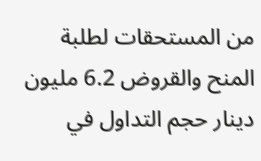من المستحقات لطلبة المنح والقروض 6.2 مليون دينار حجم التداول في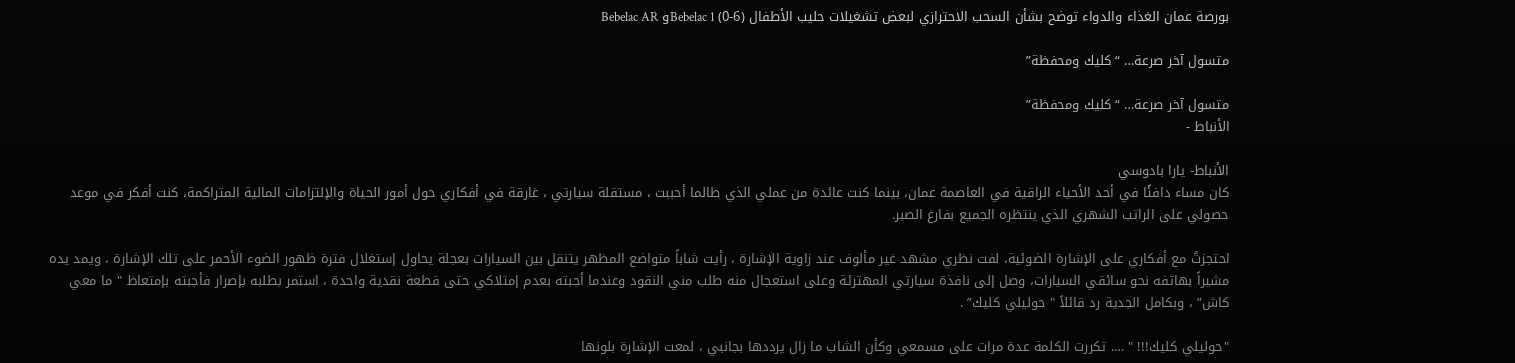بورصة عمان الغذاء والدواء توضح بشأن السحب الاحترازي لبعض تشغيلات حليب الأطفال Bebelac 1 (0-6)و Bebelac AR

متسول آخر صرعة… “كليك ومحفظة”

متسول آخر صرعة… “كليك ومحفظة”
الأنباط -

الأنباط- يارا بادوسي
كان مساء دافئًا في أحد الأحياء الراقية في العاصمة عمان، بينما كنت عائدة من عملي الذي طالما أحببت ، مستقلة سيارتي ، غارقة في أفكاري حول أمور الحياة والإلتزامات المالية المتراكمة، كنت أفكر في موعد حصولي على الراتب الشهري الذي ينتظره الجميع بفارغ الصبر.

احتجزتُ مع أفكاري على الإشارة الضوئية، لفت نظري مشهد غير مألوف عند زاوية الإشارة ، رأيت شاباً متواضع المظهر يتنقل بين السيارات بعجلة يحاول إستغلال فترة ظهور الضوء الأحمر على تلك الإشارة ، ويمد يده مشيراً بهاتفه نحو سائقي السيارات، وصل إلى نافذة سيارتي المهترئة وعلى استعجال منه طلب مني النقود وعندما أجبته بعدم إمتلاكي حتى قطعة نقدية واحدة ، استمر بطلبه بإصرار فأجبته بإمتعاظ " ما معي كاش” ، وبكامل الجدية رد قائلاً " حوليلي كليك” .

"حوليلي كليك!!! " …. تكررت الكلمة عدة مرات على مسمعي وكأن الشاب ما زال يرددها بجانبي ، لمعت الإشارة بلونها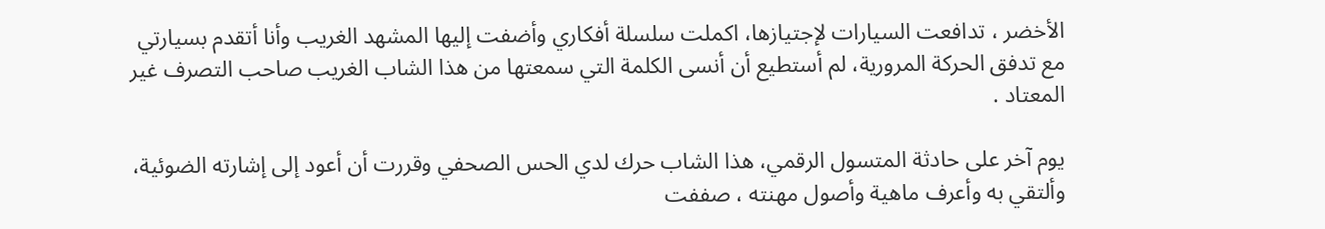الأخضر ، تدافعت السيارات لإجتيازها، اكملت سلسلة أفكاري وأضفت إليها المشهد الغريب وأنا أتقدم بسيارتي مع تدفق الحركة المرورية، لم أستطيع أن أنسى الكلمة التي سمعتها من هذا الشاب الغريب صاحب التصرف غير المعتاد .

يوم آخر على حادثة المتسول الرقمي، هذا الشاب حرك لدي الحس الصحفي وقررت أن أعود إلى إشارته الضوئية، وألتقي به وأعرف ماهية وأصول مهنته ، صففت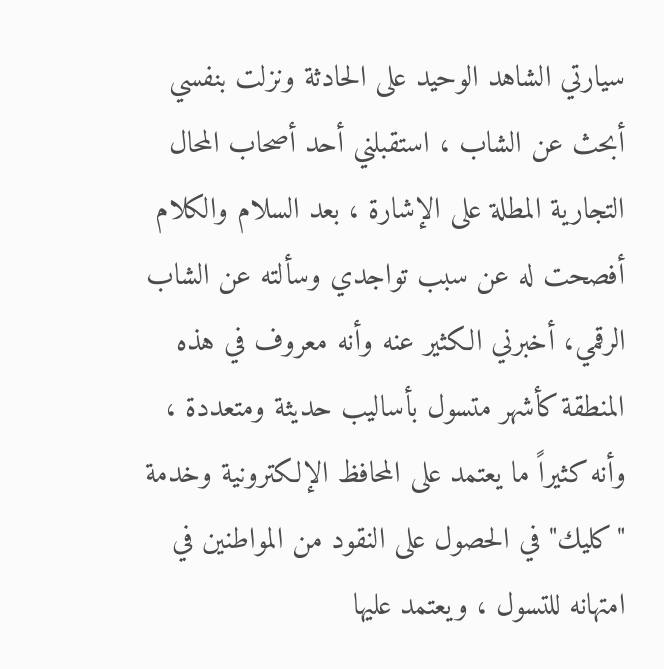سيارتي الشاهد الوحيد على الحادثة ونزلت بنفسي أبحث عن الشاب ، استقبلني أحد أصحاب المحال التجارية المطلة على الإشارة ، بعد السلام والكلام أفصحت له عن سبب تواجدي وسألته عن الشاب الرقمي، أخبرني الكثير عنه وأنه معروف في هذه المنطقة كأشهر متسول بأساليب حديثة ومتعددة ، وأنه كثيراً ما يعتمد على المحافظ الإلكترونية وخدمة "كليك" في الحصول على النقود من المواطنين في امتهانه للتسول ، ويعتمد عليها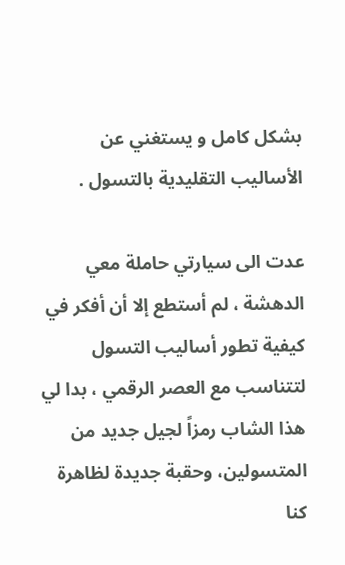بشكل كامل و يستغني عن الأساليب التقليدية بالتسول .

عدت الى سيارتي حاملة معي الدهشة ، لم أستطع إلا أن أفكر في كيفية تطور أساليب التسول لتتناسب مع العصر الرقمي ، بدا لي هذا الشاب رمزاً لجيل جديد من المتسولين، وحقبة جديدة لظاهرة كنا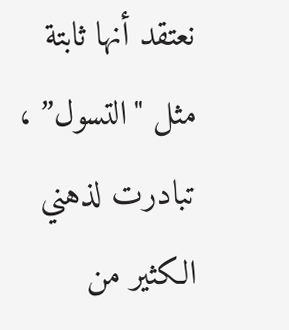نعتقد أنها ثابتة مثل "التسول” ، تبادرت لذهني الكثير من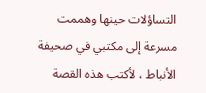التساؤلات حينها وهممت مسرعة إلى مكتبي في صحيفة الأنباط ، لأكتب هذه القصة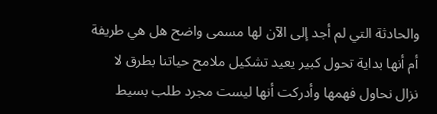والحادثة التي لم أجد إلى الآن لها مسمى واضح هل هي طريفة أم أنها بداية تحول كبير يعيد تشكيل ملامح حياتنا بطرق لا نزال نحاول فهمها وأدركت أنها ليست مجرد طلب بسيط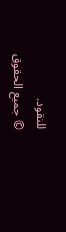للنقود.
© جميع الحقوق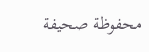محفوظة صحيفة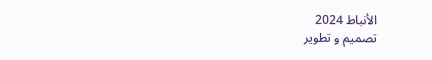الأنباط 2024
تصميم و تطوير